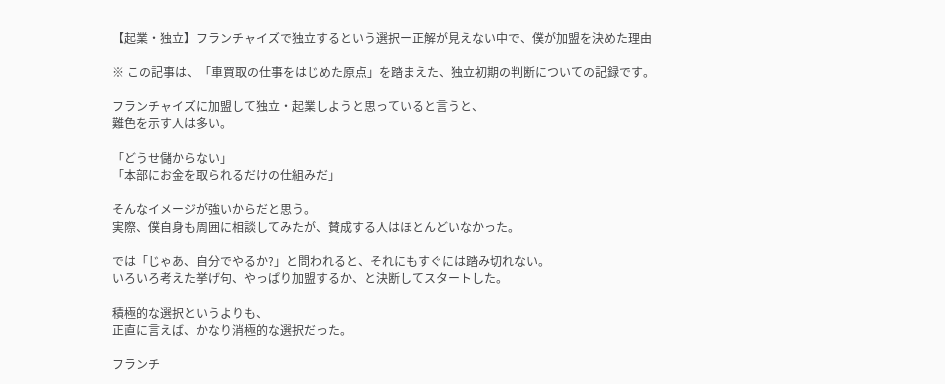【起業・独立】フランチャイズで独立するという選択ー正解が見えない中で、僕が加盟を決めた理由

※ この記事は、「車買取の仕事をはじめた原点」を踏まえた、独立初期の判断についての記録です。

フランチャイズに加盟して独立・起業しようと思っていると言うと、
難色を示す人は多い。

「どうせ儲からない」
「本部にお金を取られるだけの仕組みだ」

そんなイメージが強いからだと思う。
実際、僕自身も周囲に相談してみたが、賛成する人はほとんどいなかった。

では「じゃあ、自分でやるか?」と問われると、それにもすぐには踏み切れない。
いろいろ考えた挙げ句、やっぱり加盟するか、と決断してスタートした。

積極的な選択というよりも、
正直に言えば、かなり消極的な選択だった。

フランチ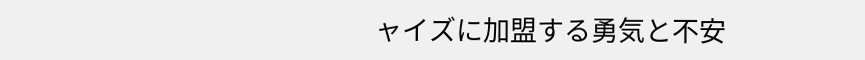ャイズに加盟する勇気と不安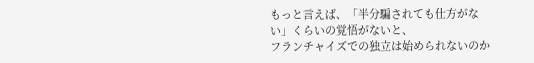もっと言えば、「半分騙されても仕方がない」くらいの覚悟がないと、
フランチャイズでの独立は始められないのか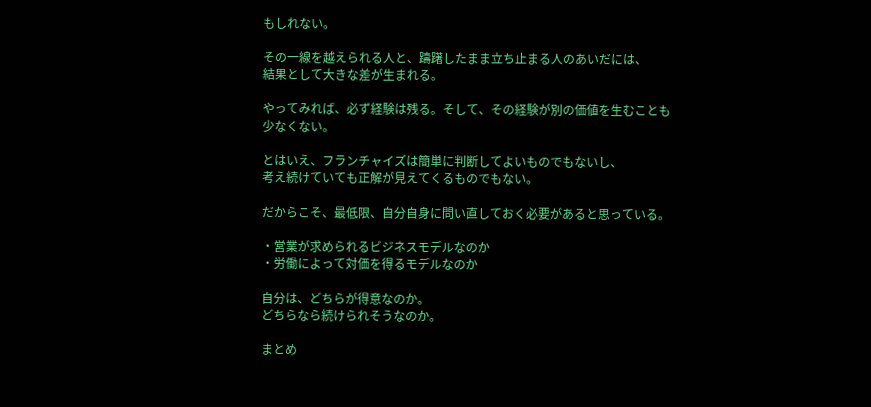もしれない。

その一線を越えられる人と、躊躇したまま立ち止まる人のあいだには、
結果として大きな差が生まれる。

やってみれば、必ず経験は残る。そして、その経験が別の価値を生むことも少なくない。

とはいえ、フランチャイズは簡単に判断してよいものでもないし、
考え続けていても正解が見えてくるものでもない。

だからこそ、最低限、自分自身に問い直しておく必要があると思っている。

・営業が求められるビジネスモデルなのか
・労働によって対価を得るモデルなのか

自分は、どちらが得意なのか。
どちらなら続けられそうなのか。

まとめ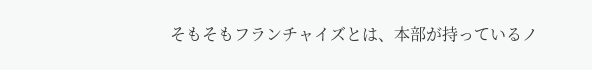そもそもフランチャイズとは、本部が持っているノ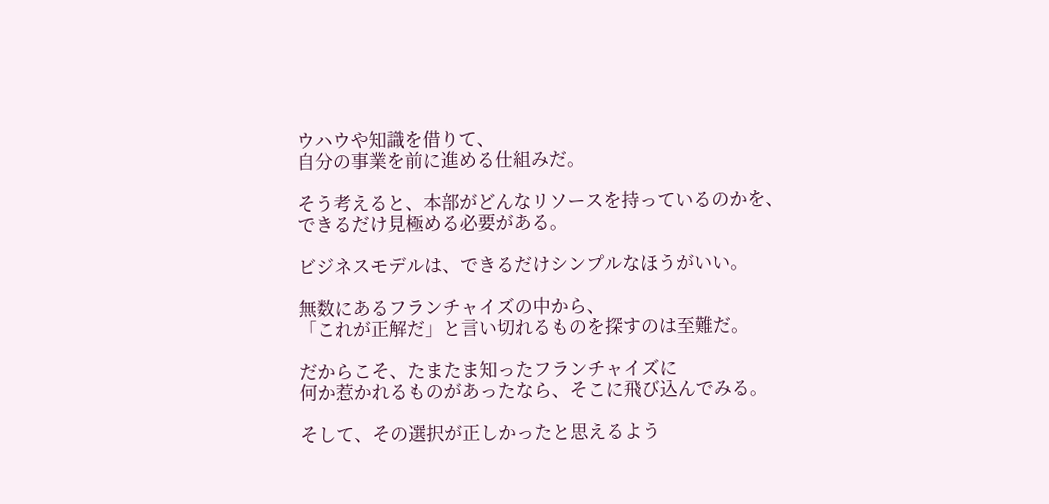ウハウや知識を借りて、
自分の事業を前に進める仕組みだ。

そう考えると、本部がどんなリソースを持っているのかを、
できるだけ見極める必要がある。

ビジネスモデルは、できるだけシンプルなほうがいい。

無数にあるフランチャイズの中から、
「これが正解だ」と言い切れるものを探すのは至難だ。

だからこそ、たまたま知ったフランチャイズに
何か惹かれるものがあったなら、そこに飛び込んでみる。

そして、その選択が正しかったと思えるよう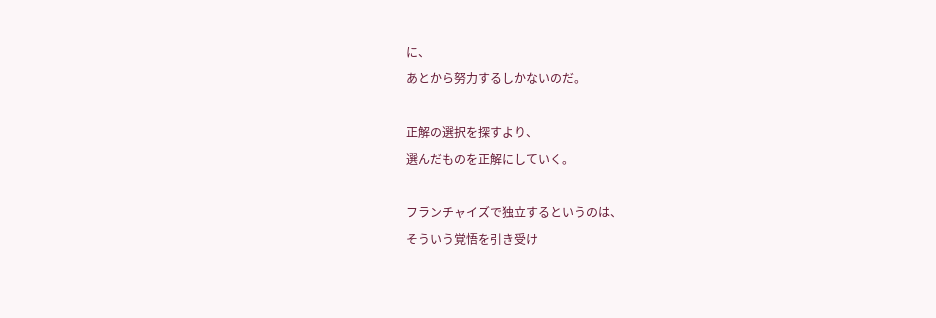に、
あとから努力するしかないのだ。

正解の選択を探すより、
選んだものを正解にしていく。

フランチャイズで独立するというのは、
そういう覚悟を引き受け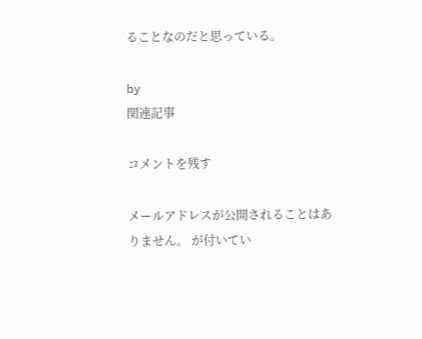ることなのだと思っている。

by
関連記事

コメントを残す

メールアドレスが公開されることはありません。 が付いてい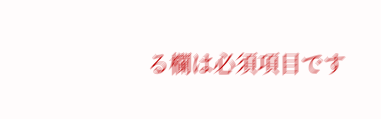る欄は必須項目です